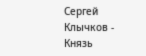Сергей Клычков - Князь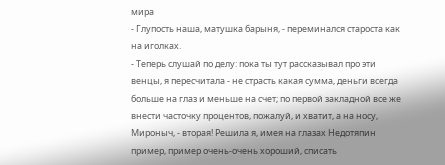мира
- Глупость наша, матушка барыня, - переминался староста как на иголках.
- Теперь слушай по делу: пока ты тут рассказывал про эти венцы, я пересчитала - не страсть какая сумма, деньги всегда больше на глаз и меньше на счет; по первой закладной все же внести часточку процентов, пожалуй, и хватит, а на носу, Мироныч, - вторая! Решила я, имея на глазах Недотяпин пример, пример очень-очень хороший, списать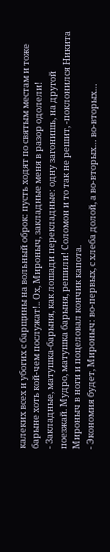калеких всех и убогих с барщины на вольный оброк: пусть ходят по святым местам и тоже барыне хоть кой-чем послужат!.. Ох, Мироныч, закладные меня в разор одолели!
- Закладные, матушка-барыня, как лошади перекладные: одну загонишь, на другой поезжай. Мудро, матушка барыня, решили! Соломон и то так не решит, -поклонился Никита Мироныч в ноги и поцеловал кончик капота.
- Экономия будет, Мироныч: во-первых, с хлеба долой, а во-вторых… во-вторых…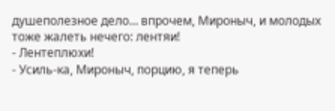душеполезное дело… впрочем, Мироныч, и молодых тоже жалеть нечего: лентяи!
- Лентеплюхи!
- Усиль-ка, Мироныч, порцию, я теперь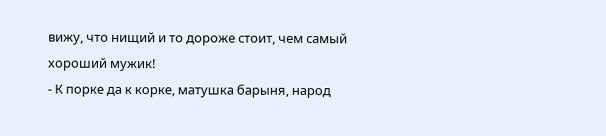вижу, что нищий и то дороже стоит, чем самый хороший мужик!
- К порке да к корке, матушка барыня, народ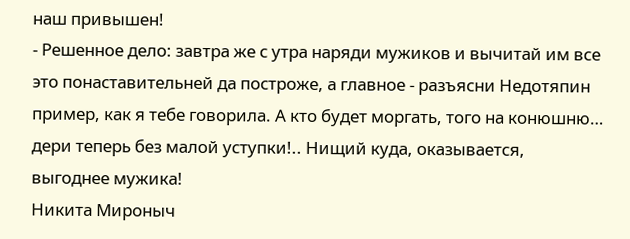наш привышен!
- Решенное дело: завтра же с утра наряди мужиков и вычитай им все это понаставительней да построже, а главное - разъясни Недотяпин пример, как я тебе говорила. А кто будет моргать, того на конюшню… дери теперь без малой уступки!.. Нищий куда, оказывается, выгоднее мужика!
Никита Мироныч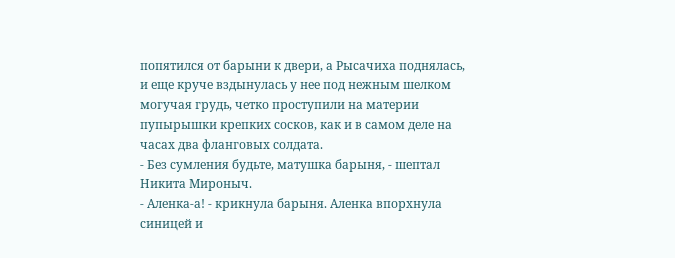попятился от барыни к двери, а Рысачиха поднялась, и еще круче вздынулась у нее под нежным шелком могучая грудь, четко проступили на материи пупырышки крепких сосков, как и в самом деле на часах два фланговых солдата.
- Без сумления будьте, матушка барыня, - шептал Никита Мироныч.
- Аленка-а! - крикнула барыня. Аленка впорхнула синицей и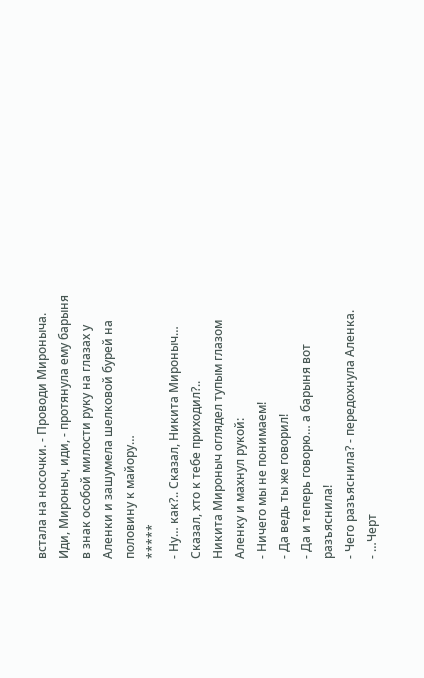встала на носочки. - Проводи Мироныча. Иди, Мироныч, иди, - протянула ему барыня в знак особой милости руку на глазах у Аленки и зашумела шелковой бурей на половину к майору…
*****
- Ну… как?.. Сказал, Никита Мироныч… Сказал, хто к тебе приходил?..
Никита Мироныч оглядел тупым глазом Аленку и махнул рукой:
- Ничего мы не понимаем!
- Да ведь ты же говорил!
- Да и теперь говорю… а барыня вот разъяснила!
- Чего разъяснила? - передохнула Аленка.
- …Черт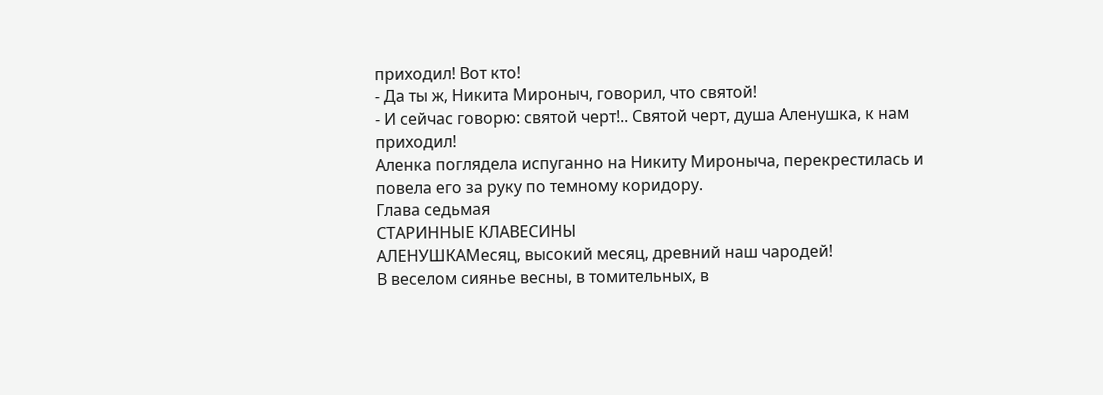приходил! Вот кто!
- Да ты ж, Никита Мироныч, говорил, что святой!
- И сейчас говорю: святой черт!.. Святой черт, душа Аленушка, к нам приходил!
Аленка поглядела испуганно на Никиту Мироныча, перекрестилась и повела его за руку по темному коридору.
Глава седьмая
СТАРИННЫЕ КЛАВЕСИНЫ
АЛЕНУШКАМесяц, высокий месяц, древний наш чародей!
В веселом сиянье весны, в томительных, в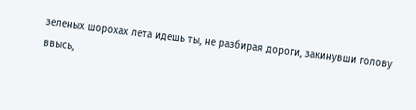зеленых шорохах лета идешь ты, не разбирая дороги, закинувши голову ввысь,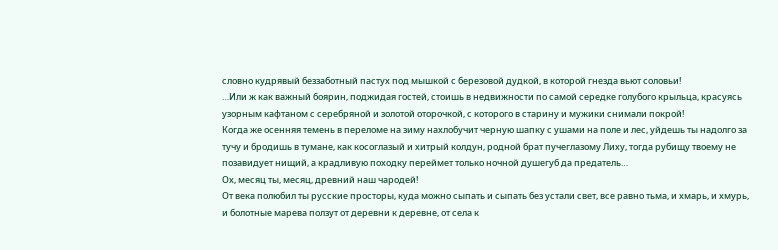словно кудрявый беззаботный пастух под мышкой с березовой дудкой, в которой гнезда вьют соловьи!
…Или ж как важный боярин, поджидая гостей, стоишь в недвижности по самой середке голубого крыльца, красуясь узорным кафтаном с серебряной и золотой оторочкой, с которого в старину и мужики снимали покрой!
Когда же осенняя темень в переломе на зиму нахлобучит черную шапку с ушами на поле и лес, уйдешь ты надолго за тучу и бродишь в тумане, как косоглазый и хитрый колдун, родной брат пучеглазому Лиху, тогда рубищу твоему не позавидует нищий, а крадливую походку переймет только ночной душегуб да предатель…
Ох, месяц ты, месяц, древний наш чародей!
От века полюбил ты русские просторы, куда можно сыпать и сыпать без устали свет, все равно тьма, и хмарь, и хмурь, и болотные марева ползут от деревни к деревне, от села к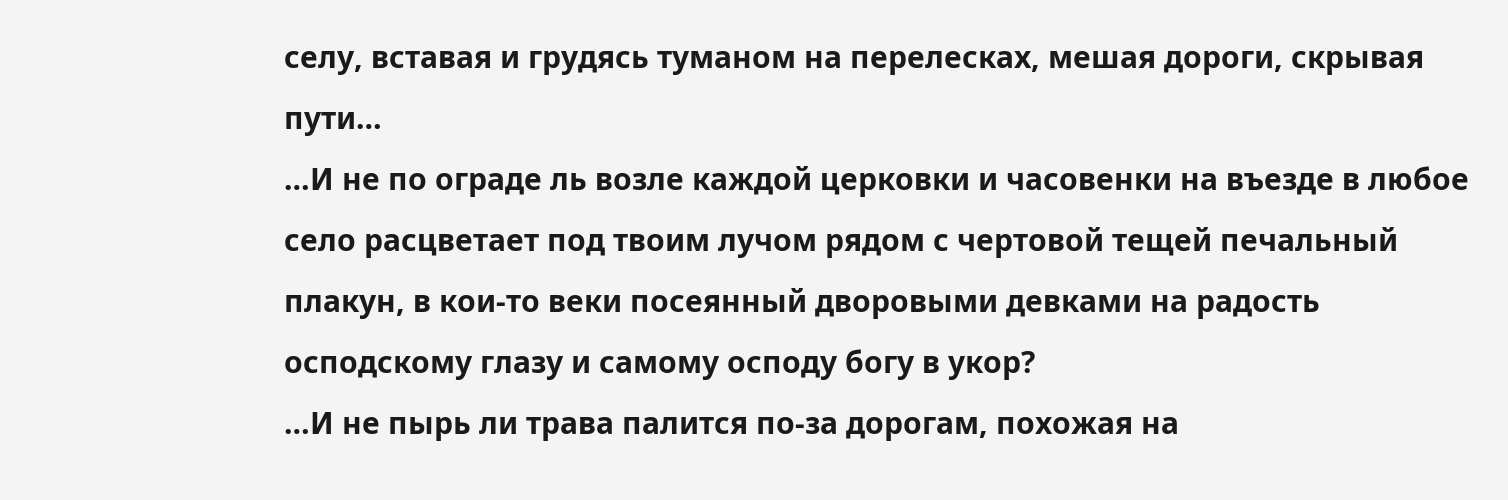селу, вставая и грудясь туманом на перелесках, мешая дороги, скрывая пути…
…И не по ограде ль возле каждой церковки и часовенки на въезде в любое село расцветает под твоим лучом рядом с чертовой тещей печальный плакун, в кои-то веки посеянный дворовыми девками на радость осподскому глазу и самому осподу богу в укор?
…И не пырь ли трава палится по-за дорогам, похожая на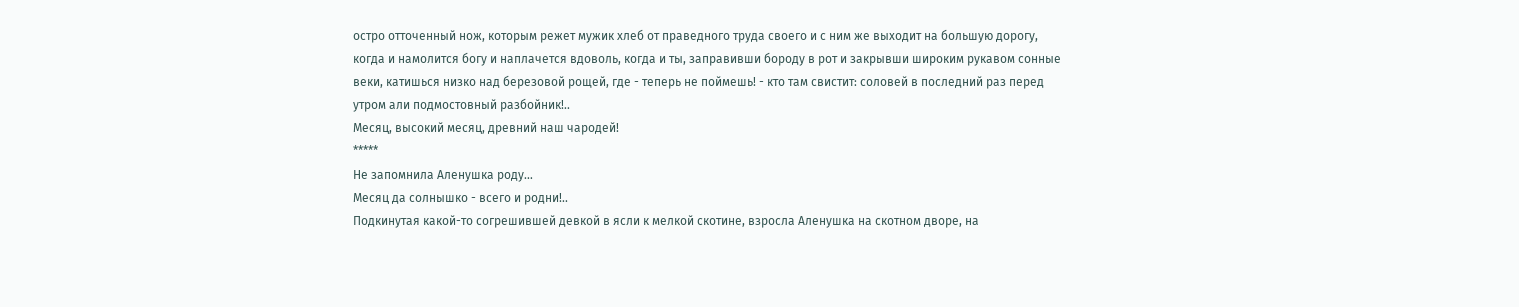остро отточенный нож, которым режет мужик хлеб от праведного труда своего и с ним же выходит на большую дорогу, когда и намолится богу и наплачется вдоволь, когда и ты, заправивши бороду в рот и закрывши широким рукавом сонные веки, катишься низко над березовой рощей, где - теперь не поймешь! - кто там свистит: соловей в последний раз перед утром али подмостовный разбойник!..
Месяц, высокий месяц, древний наш чародей!
*****
Не запомнила Аленушка роду…
Месяц да солнышко - всего и родни!..
Подкинутая какой-то согрешившей девкой в ясли к мелкой скотине, взросла Аленушка на скотном дворе, на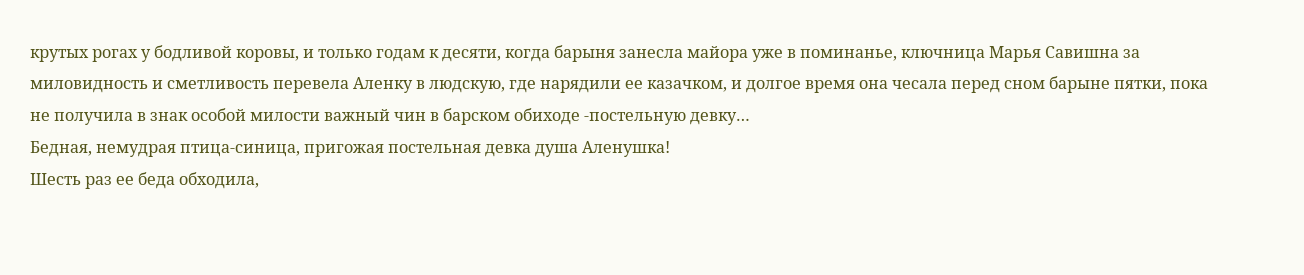крутых рогах у бодливой коровы, и только годам к десяти, когда барыня занесла майора уже в поминанье, ключница Марья Савишна за миловидность и сметливость перевела Аленку в людскую, где нарядили ее казачком, и долгое время она чесала перед сном барыне пятки, пока не получила в знак особой милости важный чин в барском обиходе -постельную девку…
Бедная, немудрая птица-синица, пригожая постельная девка душа Аленушка!
Шесть раз ее беда обходила,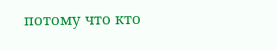потому что кто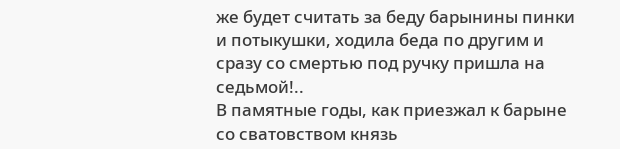же будет считать за беду барынины пинки и потыкушки, ходила беда по другим и сразу со смертью под ручку пришла на седьмой!..
В памятные годы, как приезжал к барыне со сватовством князь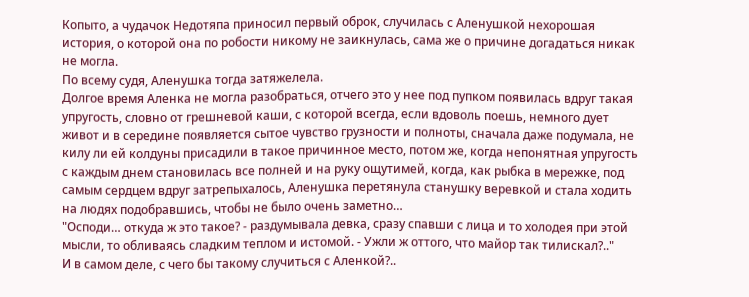Копыто, а чудачок Недотяпа приносил первый оброк, случилась с Аленушкой нехорошая история, о которой она по робости никому не заикнулась, сама же о причине догадаться никак не могла.
По всему судя, Аленушка тогда затяжелела.
Долгое время Аленка не могла разобраться, отчего это у нее под пупком появилась вдруг такая упругость, словно от грешневой каши, с которой всегда, если вдоволь поешь, немного дует живот и в середине появляется сытое чувство грузности и полноты, сначала даже подумала, не килу ли ей колдуны присадили в такое причинное место, потом же, когда непонятная упругость с каждым днем становилась все полней и на руку ощутимей, когда, как рыбка в мережке, под самым сердцем вдруг затрепыхалось, Аленушка перетянула станушку веревкой и стала ходить на людях подобравшись, чтобы не было очень заметно…
"Осподи… откуда ж это такое? - раздумывала девка, сразу спавши с лица и то холодея при этой мысли, то обливаясь сладким теплом и истомой. - Ужли ж оттого, что майор так тилискал?.."
И в самом деле, с чего бы такому случиться с Аленкой?..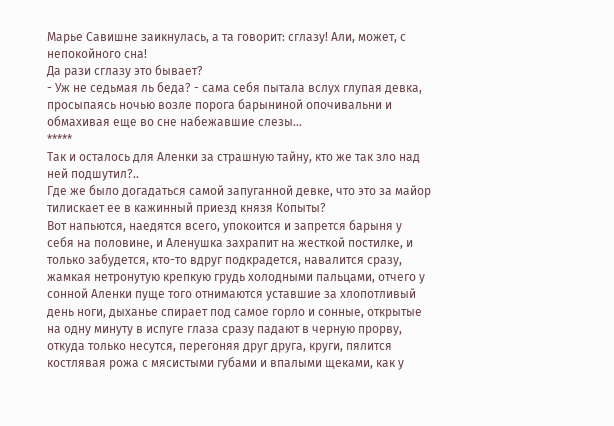Марье Савишне заикнулась, а та говорит: сглазу! Али, может, с непокойного сна!
Да рази сглазу это бывает?
- Уж не седьмая ль беда? - сама себя пытала вслух глупая девка, просыпаясь ночью возле порога барыниной опочивальни и обмахивая еще во сне набежавшие слезы…
*****
Так и осталось для Аленки за страшную тайну, кто же так зло над ней подшутил?..
Где же было догадаться самой запуганной девке, что это за майор тилискает ее в кажинный приезд князя Копыты?
Вот напьются, наедятся всего, упокоится и запрется барыня у себя на половине, и Аленушка захрапит на жесткой постилке, и только забудется, кто-то вдруг подкрадется, навалится сразу, жамкая нетронутую крепкую грудь холодными пальцами, отчего у сонной Аленки пуще того отнимаются уставшие за хлопотливый день ноги, дыханье спирает под самое горло и сонные, открытые на одну минуту в испуге глаза сразу падают в черную прорву, откуда только несутся, перегоняя друг друга, круги, пялится костлявая рожа с мясистыми губами и впалыми щеками, как у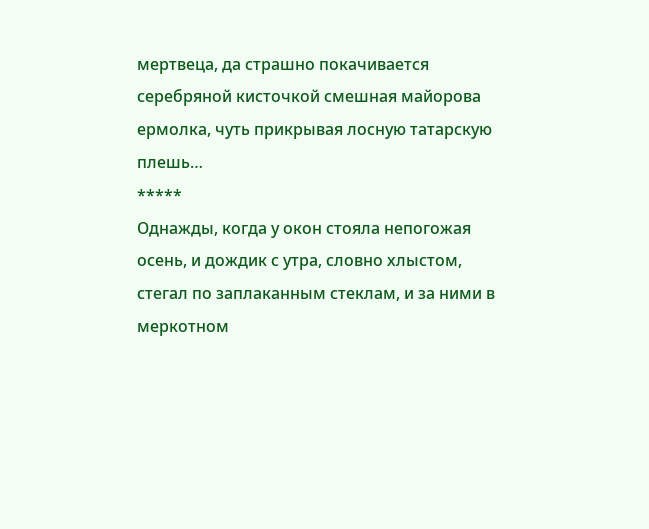мертвеца, да страшно покачивается серебряной кисточкой смешная майорова ермолка, чуть прикрывая лосную татарскую плешь…
*****
Однажды, когда у окон стояла непогожая осень, и дождик с утра, словно хлыстом, стегал по заплаканным стеклам, и за ними в меркотном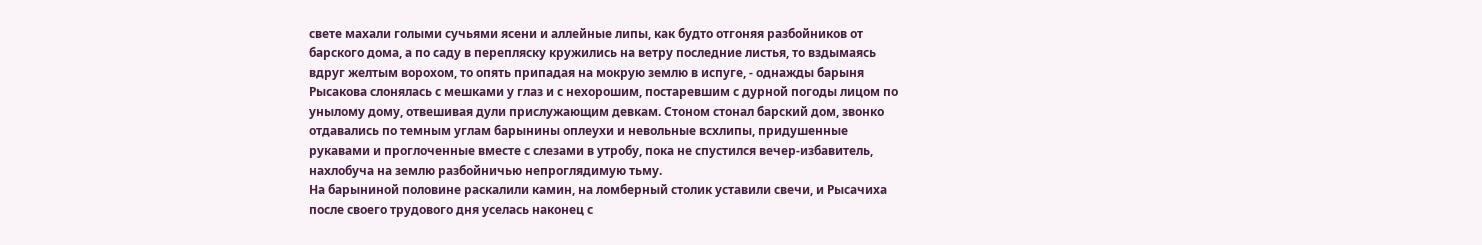свете махали голыми сучьями ясени и аллейные липы, как будто отгоняя разбойников от барского дома, а по саду в перепляску кружились на ветру последние листья, то вздымаясь вдруг желтым ворохом, то опять припадая на мокрую землю в испуге, - однажды барыня Рысакова слонялась с мешками у глаз и с нехорошим, постаревшим с дурной погоды лицом по унылому дому, отвешивая дули прислужающим девкам. Стоном стонал барский дом, звонко отдавались по темным углам барынины оплеухи и невольные всхлипы, придушенные рукавами и проглоченные вместе с слезами в утробу, пока не спустился вечер-избавитель, нахлобуча на землю разбойничью непроглядимую тьму.
На барыниной половине раскалили камин, на ломберный столик уставили свечи, и Рысачиха после своего трудового дня уселась наконец с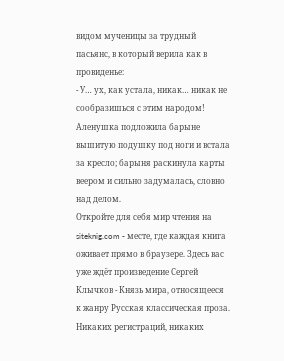видом мученицы за трудный пасьянс, в который верила как в провиденье:
- У… ух, как устала, никак… никак не сообразишься с этим народом!
Аленушка подложила барыне вышитую подушку под ноги и встала за кресло; барыня раскинула карты веером и сильно задумалась, словно над делом.
Откройте для себя мир чтения на siteknig.com - месте, где каждая книга оживает прямо в браузере. Здесь вас уже ждёт произведение Сергей Клычков - Князь мира, относящееся к жанру Русская классическая проза. Никаких регистраций, никаких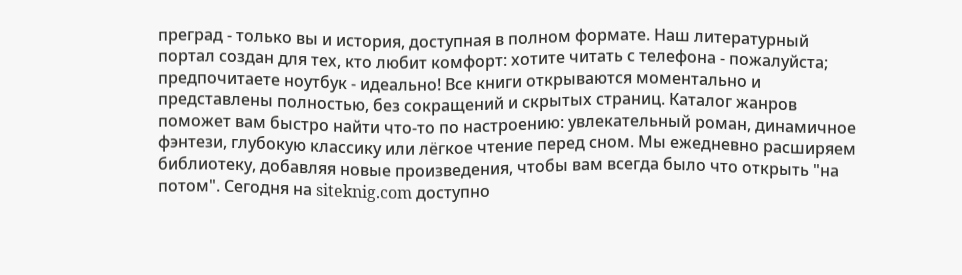преград - только вы и история, доступная в полном формате. Наш литературный портал создан для тех, кто любит комфорт: хотите читать с телефона - пожалуйста; предпочитаете ноутбук - идеально! Все книги открываются моментально и представлены полностью, без сокращений и скрытых страниц. Каталог жанров поможет вам быстро найти что-то по настроению: увлекательный роман, динамичное фэнтези, глубокую классику или лёгкое чтение перед сном. Мы ежедневно расширяем библиотеку, добавляя новые произведения, чтобы вам всегда было что открыть "на потом". Сегодня на siteknig.com доступно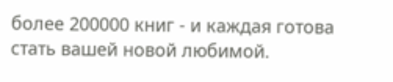более 200000 книг - и каждая готова стать вашей новой любимой.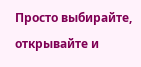Просто выбирайте, открывайте и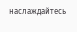наслаждайтесь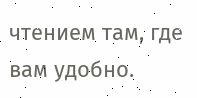чтением там, где вам удобно.